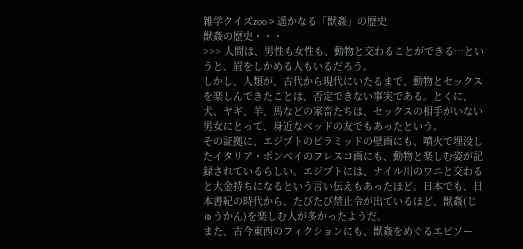雑学クイズzoo > 遥かなる「獣姦」の歴史
獣姦の歴史・・・
>>> 人間は、男性も女性も、動物と交わることができる…というと、眉をしかめる人もいるだろう。
しかし、人類が、古代から現代にいたるまで、動物とセックスを楽しんできたことは、否定できない事実である。とくに、犬、ヤギ、羊、馬などの家畜たちは、セックスの相手がいない男女にとって、身近なベッドの友でもあったという。
その証拠に、エジプトのピラミッドの壁画にも、噴火で埋没したイタリア・ポンペイのフレスコ画にも、動物と楽しむ姿が記録されているらしい。エジプトには、ナイル川のワニと交わると大金持ちになるという言い伝えもあったほど。日本でも、日本書紀の時代から、たびたび禁止令が出ているほど、獣姦(じゅうかん)を楽しむ人が多かったようだ。
また、古今東西のフィクションにも、獣姦をめぐるエピソー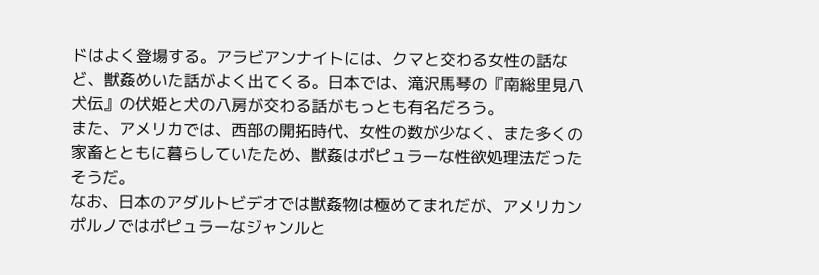ドはよく登場する。アラビアンナイトには、クマと交わる女性の話など、獣姦めいた話がよく出てくる。日本では、滝沢馬琴の『南総里見八犬伝』の伏姫と犬の八房が交わる話がもっとも有名だろう。
また、アメリカでは、西部の開拓時代、女性の数が少なく、また多くの家畜とともに暮らしていたため、獣姦はポピュラーな性欲処理法だったそうだ。
なお、日本のアダルトビデオでは獣姦物は極めてまれだが、アメリカンポルノではポピュラーなジャンルと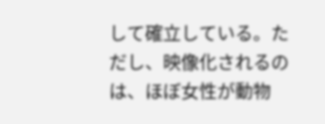して確立している。ただし、映像化されるのは、ほぼ女性が動物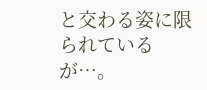と交わる姿に限られているが…。